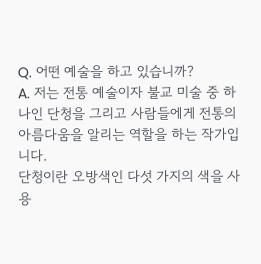Q. 어떤 예술을 하고 있습니까?
A. 저는 전통 예술이자 불교 미술 중 하나인 단청을 그리고 사람들에게 전통의 아름다움을 알리는 역할을 하는 작가입니다.
단청이란 오방색인 다섯 가지의 색을 사용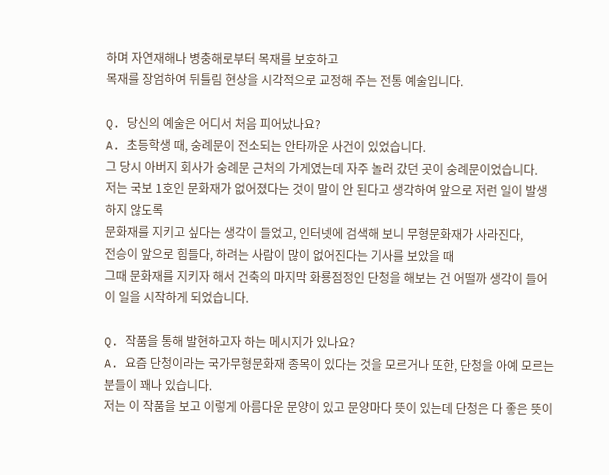하며 자연재해나 병충해로부터 목재를 보호하고
목재를 장엄하여 뒤틀림 현상을 시각적으로 교정해 주는 전통 예술입니다.

Q. 당신의 예술은 어디서 처음 피어났나요?
A. 초등학생 때, 숭례문이 전소되는 안타까운 사건이 있었습니다.
그 당시 아버지 회사가 숭례문 근처의 가게였는데 자주 놀러 갔던 곳이 숭례문이었습니다.
저는 국보 1호인 문화재가 없어졌다는 것이 말이 안 된다고 생각하여 앞으로 저런 일이 발생하지 않도록
문화재를 지키고 싶다는 생각이 들었고, 인터넷에 검색해 보니 무형문화재가 사라진다,
전승이 앞으로 힘들다, 하려는 사람이 많이 없어진다는 기사를 보았을 때
그때 문화재를 지키자 해서 건축의 마지막 화룡점정인 단청을 해보는 건 어떨까 생각이 들어 이 일을 시작하게 되었습니다.

Q. 작품을 통해 발현하고자 하는 메시지가 있나요?
A. 요즘 단청이라는 국가무형문화재 종목이 있다는 것을 모르거나 또한, 단청을 아예 모르는 분들이 꽤나 있습니다.
저는 이 작품을 보고 이렇게 아름다운 문양이 있고 문양마다 뜻이 있는데 단청은 다 좋은 뜻이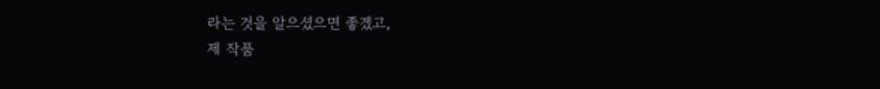라는 것을 알으셨으면 좋겠고,
제 작품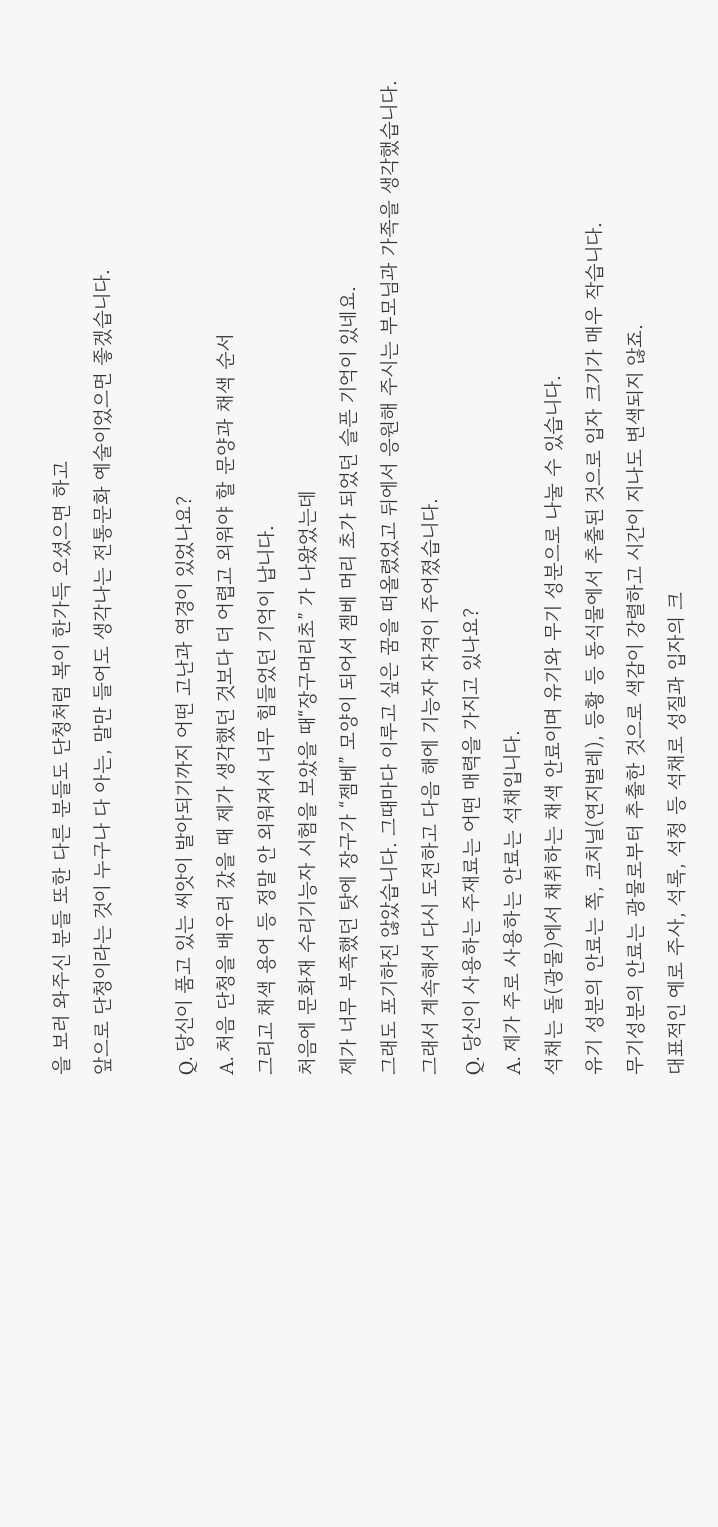을 보러 와주신 분들 또한 다른 분들도 단청처럼 복이 한가득 오셨으면 하고
앞으로 단청이라는 것이 누구나 다 아는, 말만 들어도 생각나는 전통문화 예술이었으면 좋겠습니다.

Q. 당신이 품고 있는 씨앗이 발아되기까지 어떤 고난과 역경이 있었나요?
A. 처음 단청을 배우러 갔을 때 제가 생각했던 것보다 더 어렵고 외워야 할 문양과 채색 순서
그리고 채색 용어 등 정말 안 외워져서 너무 힘들었던 기억이 납니다.
처음에 문화재 수리기능자 시험을 보았을 때“장구머리초” 가 나왔었는데
제가 너무 부족했던 탓에 장구가 “젬베” 모양이 되어서 젬베 머리 초가 되었던 슬픈 기억이 있네요.
그래도 포기하진 않았습니다. 그때마다 이루고 싶은 꿈을 떠올렸었고 뒤에서 응원해 주시는 부모님과 가족을 생각했습니다.
그래서 계속해서 다시 도전하고 다음 해에 기능자 자격이 주어졌습니다.
Q. 당신이 사용하는 주재료는 어떤 매력을 가지고 있나요?
A. 제가 주로 사용하는 안료는 석채입니다.
석채는 돌(광물)에서 채취하는 채색 안료이며 유기와 무기 성분으로 나눌 수 있습니다.
유기 성분의 안료는 쪽, 코치닐(연지벌레), 등황 등 동식물에서 추출된 것으로 입자 크기가 매우 작습니다.
무기성분의 안료는 광물로부터 추출한 것으로 색감이 강렬하고 시간이 지나도 변색되지 않죠.
대표적인 예로 주사, 석록, 석청 등 석채로 성질과 입자의 크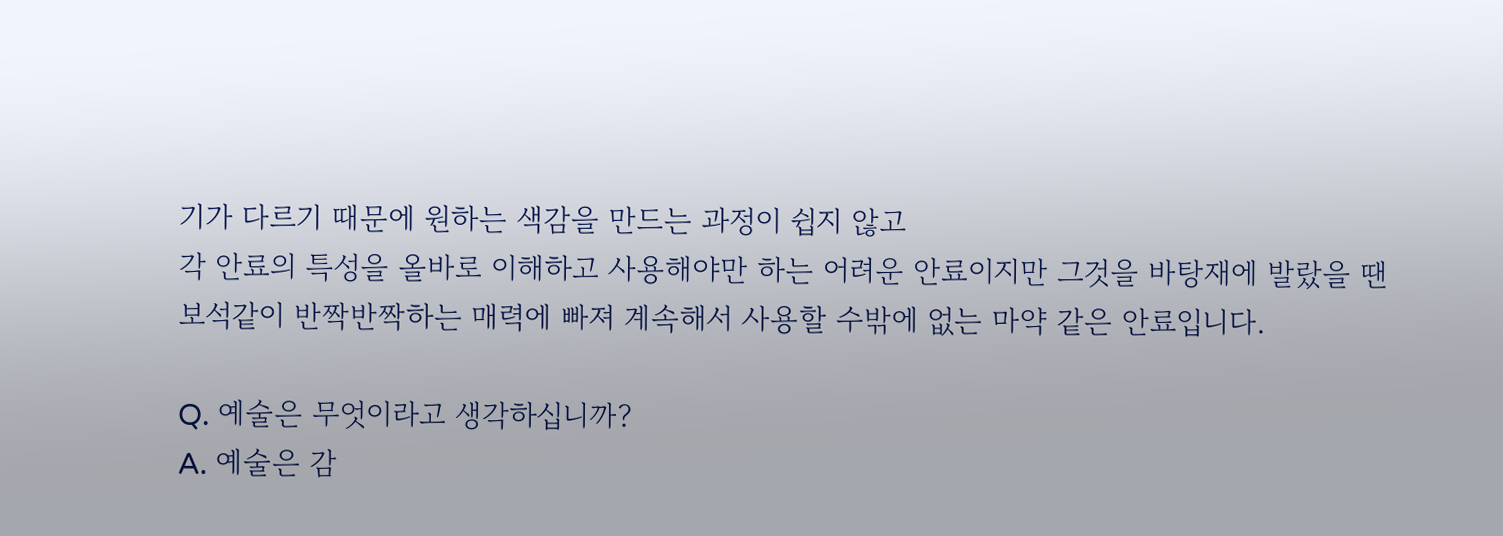기가 다르기 때문에 원하는 색감을 만드는 과정이 쉽지 않고
각 안료의 특성을 올바로 이해하고 사용해야만 하는 어려운 안료이지만 그것을 바탕재에 발랐을 땐
보석같이 반짝반짝하는 매력에 빠져 계속해서 사용할 수밖에 없는 마약 같은 안료입니다.

Q. 예술은 무엇이라고 생각하십니까?
A. 예술은 감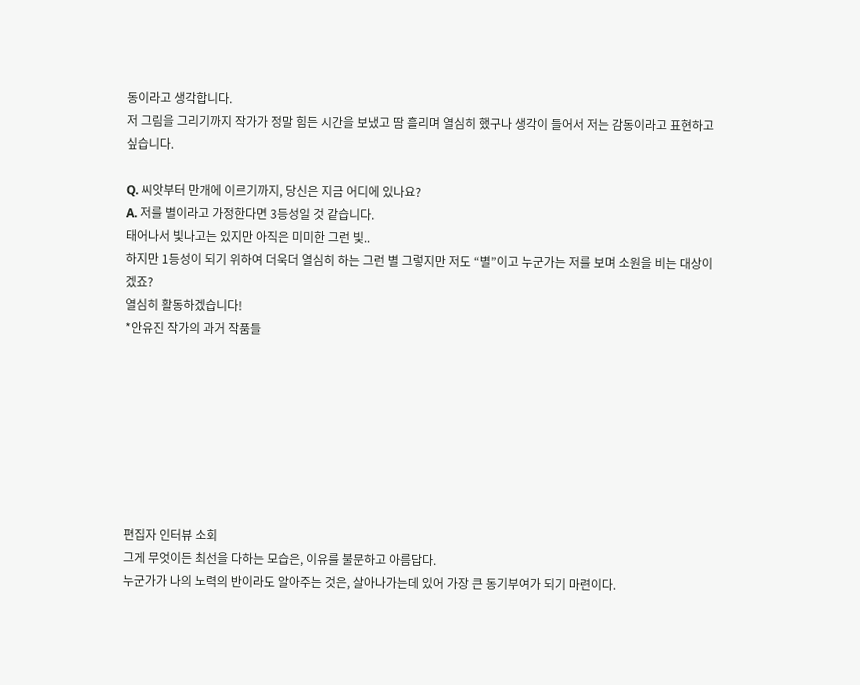동이라고 생각합니다.
저 그림을 그리기까지 작가가 정말 힘든 시간을 보냈고 땀 흘리며 열심히 했구나 생각이 들어서 저는 감동이라고 표현하고 싶습니다.

Q. 씨앗부터 만개에 이르기까지, 당신은 지금 어디에 있나요?
A. 저를 별이라고 가정한다면 3등성일 것 같습니다.
태어나서 빛나고는 있지만 아직은 미미한 그런 빛..
하지만 1등성이 되기 위하여 더욱더 열심히 하는 그런 별 그렇지만 저도 “별”이고 누군가는 저를 보며 소원을 비는 대상이겠죠?
열심히 활동하겠습니다!
*안유진 작가의 과거 작품들








편집자 인터뷰 소회
그게 무엇이든 최선을 다하는 모습은, 이유를 불문하고 아름답다.
누군가가 나의 노력의 반이라도 알아주는 것은, 살아나가는데 있어 가장 큰 동기부여가 되기 마련이다.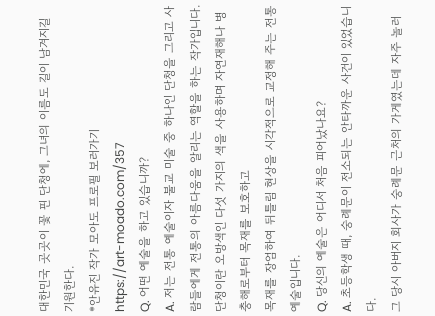대한민국 곳곳이 꽃 핀 단청에, 그녀의 이름도 길이 남겨지길 기원한다.
*안유진 작가 모아도 프로필 보러가기
https://art-moado.com/357
Q. 어떤 예술을 하고 있습니까?
A. 저는 전통 예술이자 불교 미술 중 하나인 단청을 그리고 사람들에게 전통의 아름다움을 알리는 역할을 하는 작가입니다.
단청이란 오방색인 다섯 가지의 색을 사용하며 자연재해나 병충해로부터 목재를 보호하고
목재를 장엄하여 뒤틀림 현상을 시각적으로 교정해 주는 전통 예술입니다.
Q. 당신의 예술은 어디서 처음 피어났나요?
A. 초등학생 때, 숭례문이 전소되는 안타까운 사건이 있었습니다.
그 당시 아버지 회사가 숭례문 근처의 가게였는데 자주 놀러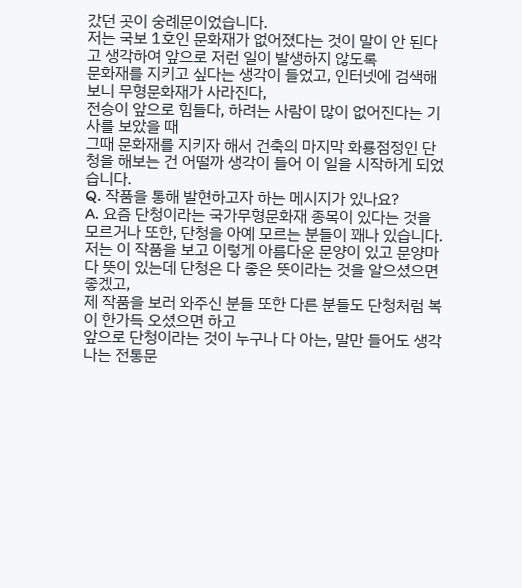갔던 곳이 숭례문이었습니다.
저는 국보 1호인 문화재가 없어졌다는 것이 말이 안 된다고 생각하여 앞으로 저런 일이 발생하지 않도록
문화재를 지키고 싶다는 생각이 들었고, 인터넷에 검색해 보니 무형문화재가 사라진다,
전승이 앞으로 힘들다, 하려는 사람이 많이 없어진다는 기사를 보았을 때
그때 문화재를 지키자 해서 건축의 마지막 화룡점정인 단청을 해보는 건 어떨까 생각이 들어 이 일을 시작하게 되었습니다.
Q. 작품을 통해 발현하고자 하는 메시지가 있나요?
A. 요즘 단청이라는 국가무형문화재 종목이 있다는 것을 모르거나 또한, 단청을 아예 모르는 분들이 꽤나 있습니다.
저는 이 작품을 보고 이렇게 아름다운 문양이 있고 문양마다 뜻이 있는데 단청은 다 좋은 뜻이라는 것을 알으셨으면 좋겠고,
제 작품을 보러 와주신 분들 또한 다른 분들도 단청처럼 복이 한가득 오셨으면 하고
앞으로 단청이라는 것이 누구나 다 아는, 말만 들어도 생각나는 전통문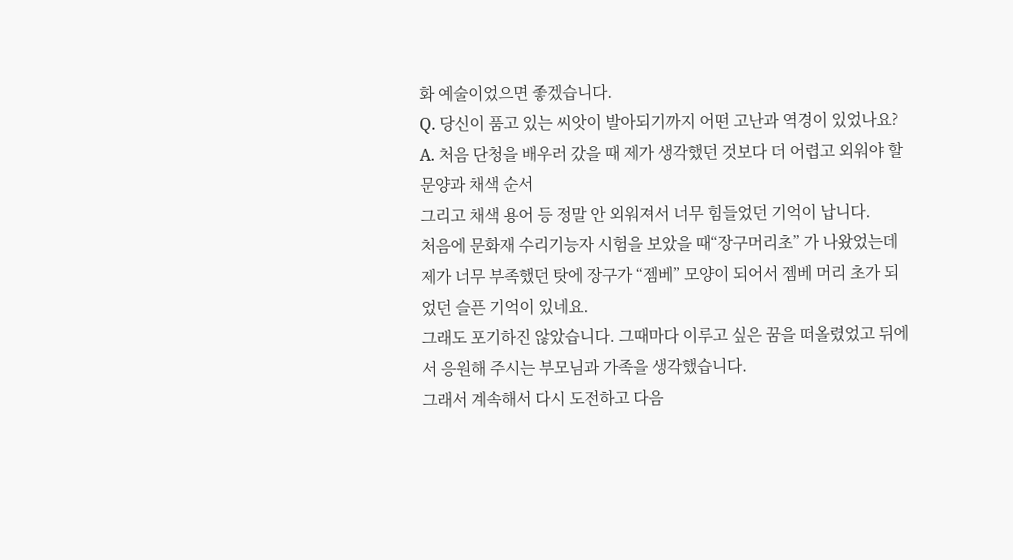화 예술이었으면 좋겠습니다.
Q. 당신이 품고 있는 씨앗이 발아되기까지 어떤 고난과 역경이 있었나요?
A. 처음 단청을 배우러 갔을 때 제가 생각했던 것보다 더 어렵고 외워야 할 문양과 채색 순서
그리고 채색 용어 등 정말 안 외워져서 너무 힘들었던 기억이 납니다.
처음에 문화재 수리기능자 시험을 보았을 때“장구머리초” 가 나왔었는데
제가 너무 부족했던 탓에 장구가 “젬베” 모양이 되어서 젬베 머리 초가 되었던 슬픈 기억이 있네요.
그래도 포기하진 않았습니다. 그때마다 이루고 싶은 꿈을 떠올렸었고 뒤에서 응원해 주시는 부모님과 가족을 생각했습니다.
그래서 계속해서 다시 도전하고 다음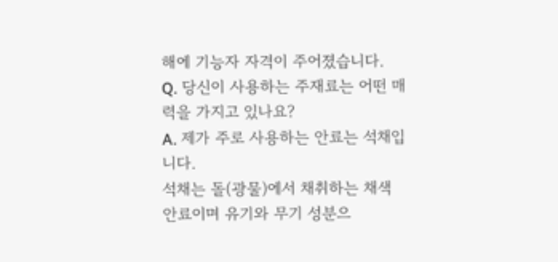해에 기능자 자격이 주어졌습니다.
Q. 당신이 사용하는 주재료는 어떤 매력을 가지고 있나요?
A. 제가 주로 사용하는 안료는 석채입니다.
석채는 돌(광물)에서 채취하는 채색 안료이며 유기와 무기 성분으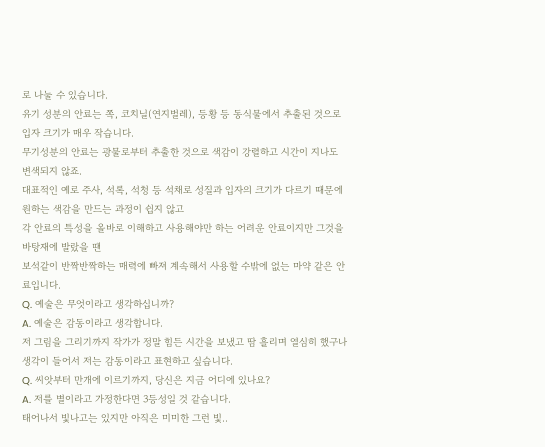로 나눌 수 있습니다.
유기 성분의 안료는 쪽, 코치닐(연지벌레), 등황 등 동식물에서 추출된 것으로 입자 크기가 매우 작습니다.
무기성분의 안료는 광물로부터 추출한 것으로 색감이 강렬하고 시간이 지나도 변색되지 않죠.
대표적인 예로 주사, 석록, 석청 등 석채로 성질과 입자의 크기가 다르기 때문에 원하는 색감을 만드는 과정이 쉽지 않고
각 안료의 특성을 올바로 이해하고 사용해야만 하는 어려운 안료이지만 그것을 바탕재에 발랐을 땐
보석같이 반짝반짝하는 매력에 빠져 계속해서 사용할 수밖에 없는 마약 같은 안료입니다.
Q. 예술은 무엇이라고 생각하십니까?
A. 예술은 감동이라고 생각합니다.
저 그림을 그리기까지 작가가 정말 힘든 시간을 보냈고 땀 흘리며 열심히 했구나 생각이 들어서 저는 감동이라고 표현하고 싶습니다.
Q. 씨앗부터 만개에 이르기까지, 당신은 지금 어디에 있나요?
A. 저를 별이라고 가정한다면 3등성일 것 같습니다.
태어나서 빛나고는 있지만 아직은 미미한 그런 빛..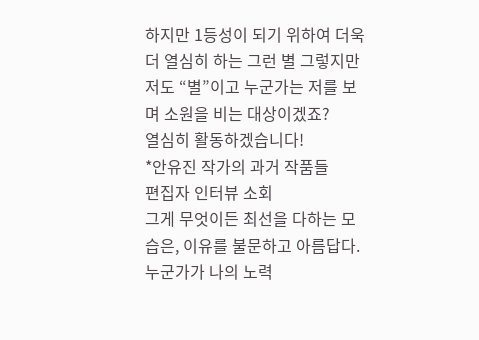하지만 1등성이 되기 위하여 더욱더 열심히 하는 그런 별 그렇지만 저도 “별”이고 누군가는 저를 보며 소원을 비는 대상이겠죠?
열심히 활동하겠습니다!
*안유진 작가의 과거 작품들
편집자 인터뷰 소회
그게 무엇이든 최선을 다하는 모습은, 이유를 불문하고 아름답다.
누군가가 나의 노력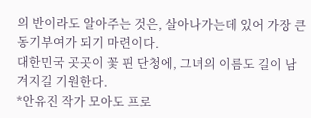의 반이라도 알아주는 것은, 살아나가는데 있어 가장 큰 동기부여가 되기 마련이다.
대한민국 곳곳이 꽃 핀 단청에, 그녀의 이름도 길이 남겨지길 기원한다.
*안유진 작가 모아도 프로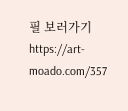필 보러가기
https://art-moado.com/357